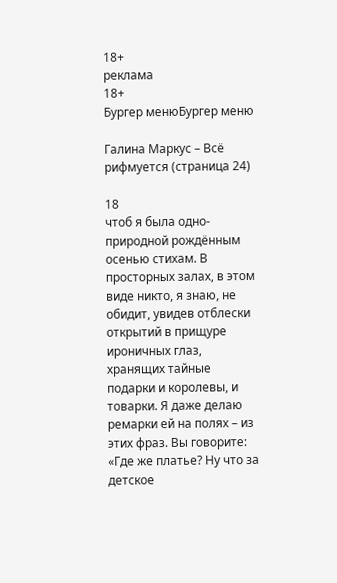18+
реклама
18+
Бургер менюБургер меню

Галина Маркус – Всё рифмуется (страница 24)

18
чтоб я была одно-природной рождённым осенью стихам. В просторных залах, в этом виде никто, я знаю, не обидит, увидев отблески открытий в прищуре ироничных глаз, хранящих тайные подарки и королевы, и товарки. Я даже делаю ремарки ей на полях – из этих фраз. Вы говорите: «Где же платье? Ну что за детское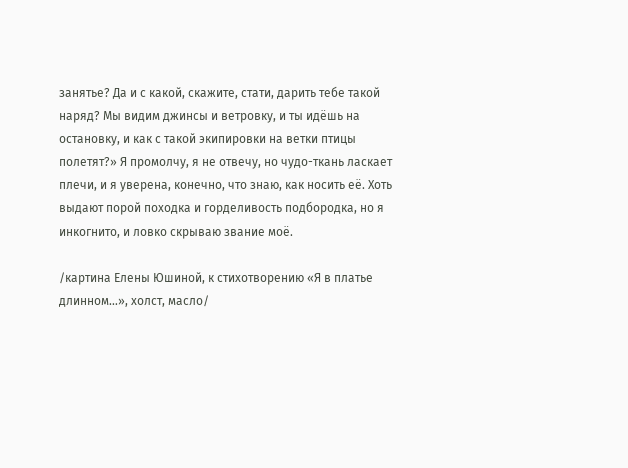занятье? Да и с какой, скажите, стати, дарить тебе такой наряд? Мы видим джинсы и ветровку, и ты идёшь на остановку, и как с такой экипировки на ветки птицы полетят?» Я промолчу, я не отвечу, но чудо-ткань ласкает плечи, и я уверена, конечно, что знаю, как носить её. Хоть выдают порой походка и горделивость подбородка, но я инкогнито, и ловко скрываю звание моё.

/картина Елены Юшиной, к стихотворению «Я в платье длинном…», холст, масло/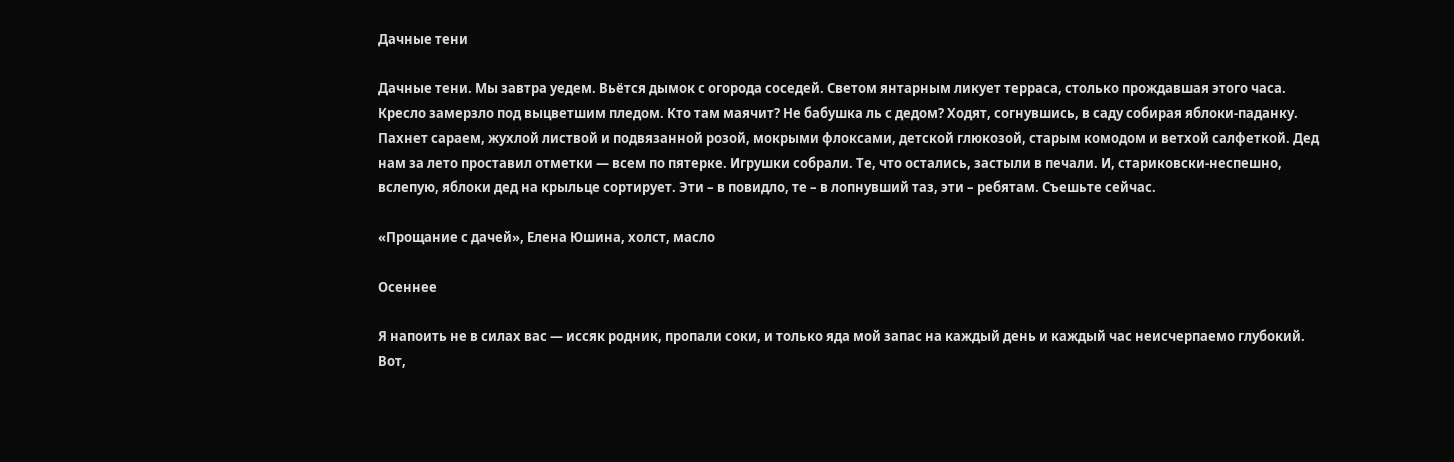Дачные тени

Дачные тени. Мы завтра уедем. Вьётся дымок с огорода соседей. Светом янтарным ликует терраса, столько прождавшая этого часа. Кресло замерзло под выцветшим пледом. Кто там маячит? Не бабушка ль с дедом? Ходят, согнувшись, в саду собирая яблоки-паданку. Пахнет сараем, жухлой листвой и подвязанной розой, мокрыми флоксами, детской глюкозой, старым комодом и ветхой салфеткой. Дед нам за лето проставил отметки — всем по пятерке. Игрушки собрали. Те, что остались, застыли в печали. И, стариковски-неспешно, вслепую, яблоки дед на крыльце сортирует. Эти – в повидло, те – в лопнувший таз, эти – ребятам. Съешьте сейчас.

«Прощание с дачей», Елена Юшина, холст, масло

Осеннее

Я напоить не в силах вас — иссяк родник, пропали соки, и только яда мой запас на каждый день и каждый час неисчерпаемо глубокий. Вот,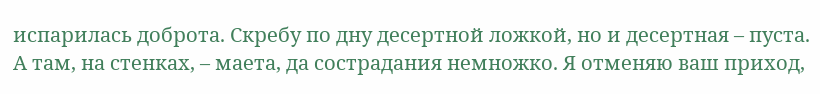испарилась доброта. Скребу по дну десертной ложкой, но и десертная – пуста. А там, на стенках, – маета, да сострадания немножко. Я отменяю ваш приход,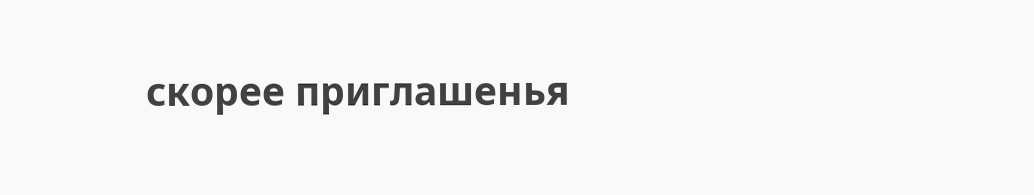скорее приглашенья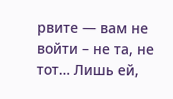рвите — вам не войти – не та, не тот… Лишь ей,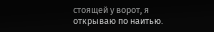стоящей у ворот, я открываю по наитью.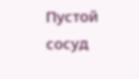Пустой сосуд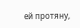ей протяну,